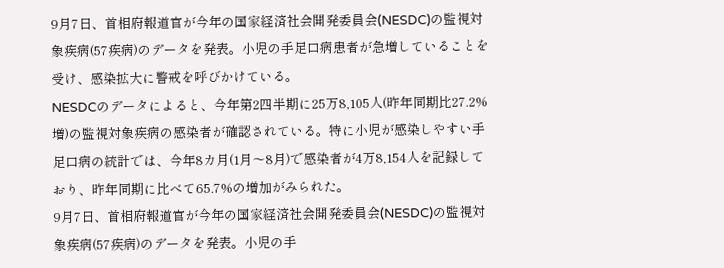9月7日、首相府報道官が今年の国家経済社会開発委員会(NESDC)の監視対象疾病(57疾病)のデータを発表。小児の手足口病患者が急増していることを受け、感染拡大に警戒を呼びかけている。
NESDCのデータによると、今年第2四半期に25万8,105人(昨年同期比27.2%増)の監視対象疾病の感染者が確認されている。特に小児が感染しやすい手足口病の統計では、今年8カ月(1月〜8月)で感染者が4万8,154人を記録しており、昨年同期に比べて65.7%の増加がみられた。
9月7日、首相府報道官が今年の国家経済社会開発委員会(NESDC)の監視対象疾病(57疾病)のデータを発表。小児の手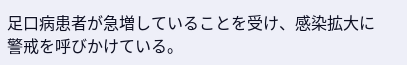足口病患者が急増していることを受け、感染拡大に警戒を呼びかけている。